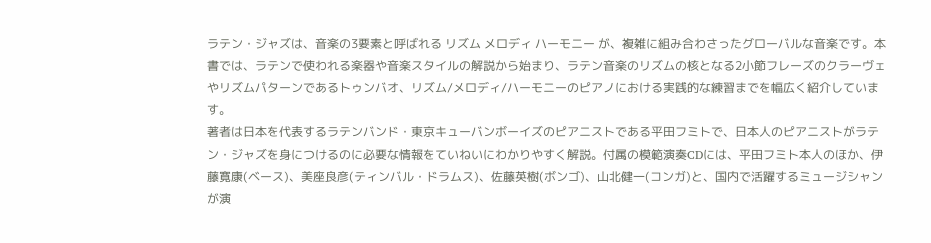ラテン・ジャズは、音楽の3要素と呼ばれる リズム メロディ ハーモニー が、複雑に組み合わさったグローバルな音楽です。本書では、ラテンで使われる楽器や音楽スタイルの解説から始まり、ラテン音楽のリズムの核となる2小節フレーズのクラーヴェやリズムパターンであるトゥンバオ、リズム/メロディ/ハーモニーのピアノにおける実践的な練習までを幅広く紹介しています。
著者は日本を代表するラテンバンド・東京キューバンボーイズのピアニストである平田フミトで、日本人のピアニストがラテン・ジャズを身につけるのに必要な情報をていねいにわかりやすく解説。付属の模範演奏CDには、平田フミト本人のほか、伊藤寛康(ベース)、美座良彦(ティンバル・ドラムス)、佐藤英樹(ボンゴ)、山北健一(コンガ)と、国内で活躍するミュージシャンが演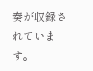奏が収録されています。